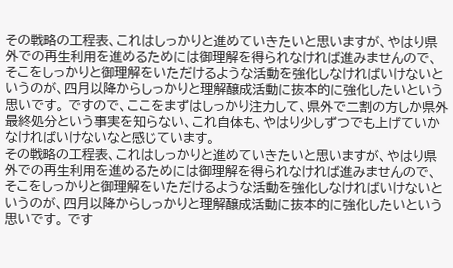その戦略の工程表、これはしっかりと進めていきたいと思いますが、やはり県外での再生利用を進めるためには御理解を得られなければ進みませんので、そこをしっかりと御理解をいただけるような活動を強化しなければいけないというのが、四月以降からしっかりと理解醸成活動に抜本的に強化したいという思いです。 ですので、ここをまずはしっかり注力して、県外で二割の方しか県外最終処分という事実を知らない、これ自体も、やはり少しずつでも上げていかなければいけないなと感じています。
その戦略の工程表、これはしっかりと進めていきたいと思いますが、やはり県外での再生利用を進めるためには御理解を得られなければ進みませんので、そこをしっかりと御理解をいただけるような活動を強化しなければいけないというのが、四月以降からしっかりと理解醸成活動に抜本的に強化したいという思いです。 です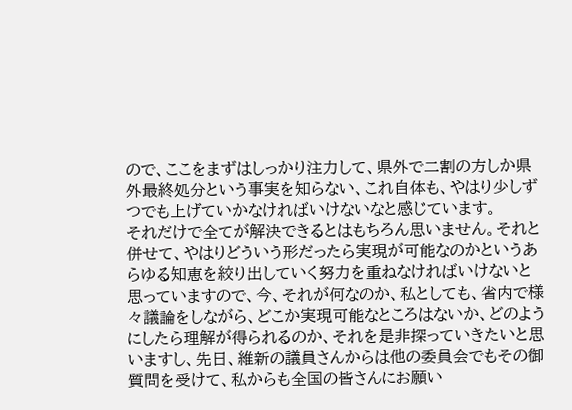ので、ここをまずはしっかり注力して、県外で二割の方しか県外最終処分という事実を知らない、これ自体も、やはり少しずつでも上げていかなければいけないなと感じています。
それだけで全てが解決できるとはもちろん思いません。それと併せて、やはりどういう形だったら実現が可能なのかというあらゆる知恵を絞り出していく努力を重ねなければいけないと思っていますので、今、それが何なのか、私としても、省内で様々議論をしながら、どこか実現可能なところはないか、どのようにしたら理解が得られるのか、それを是非探っていきたいと思いますし、先日、維新の議員さんからは他の委員会でもその御質問を受けて、私からも全国の皆さんにお願い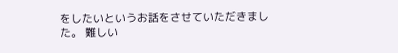をしたいというお話をさせていただきました。 難しい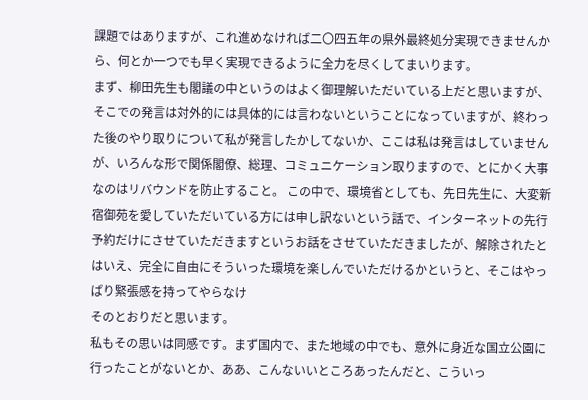課題ではありますが、これ進めなければ二〇四五年の県外最終処分実現できませんから、何とか一つでも早く実現できるように全力を尽くしてまいります。
まず、柳田先生も閣議の中というのはよく御理解いただいている上だと思いますが、そこでの発言は対外的には具体的には言わないということになっていますが、終わった後のやり取りについて私が発言したかしてないか、ここは私は発言はしていませんが、いろんな形で関係閣僚、総理、コミュニケーション取りますので、とにかく大事なのはリバウンドを防止すること。 この中で、環境省としても、先日先生に、大変新宿御苑を愛していただいている方には申し訳ないという話で、インターネットの先行予約だけにさせていただきますというお話をさせていただきましたが、解除されたとはいえ、完全に自由にそういった環境を楽しんでいただけるかというと、そこはやっぱり緊張感を持ってやらなけ
そのとおりだと思います。
私もその思いは同感です。まず国内で、また地域の中でも、意外に身近な国立公園に行ったことがないとか、ああ、こんないいところあったんだと、こういっ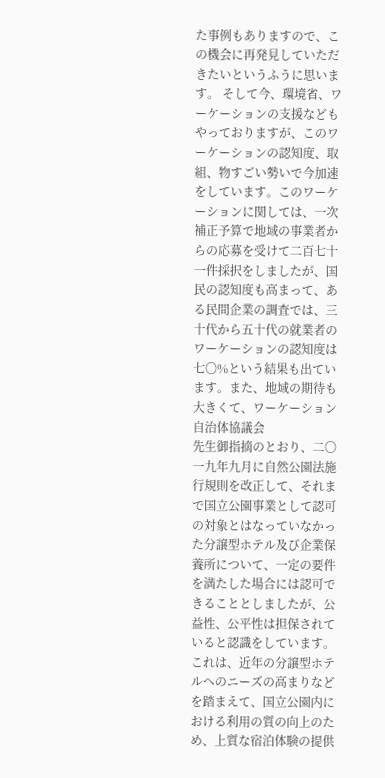た事例もありますので、この機会に再発見していただきたいというふうに思います。 そして今、環境省、ワーケーションの支援などもやっておりますが、このワーケーションの認知度、取組、物すごい勢いで今加速をしています。このワーケーションに関しては、一次補正予算で地域の事業者からの応募を受けて二百七十一件採択をしましたが、国民の認知度も高まって、ある民間企業の調査では、三十代から五十代の就業者のワーケーションの認知度は七〇%という結果も出ています。また、地域の期待も大きくて、ワーケーション自治体協議会
先生御指摘のとおり、二〇一九年九月に自然公園法施行規則を改正して、それまで国立公園事業として認可の対象とはなっていなかった分譲型ホテル及び企業保養所について、一定の要件を満たした場合には認可できることとしましたが、公益性、公平性は担保されていると認識をしています。 これは、近年の分譲型ホテルへのニーズの高まりなどを踏まえて、国立公園内における利用の質の向上のため、上質な宿泊体験の提供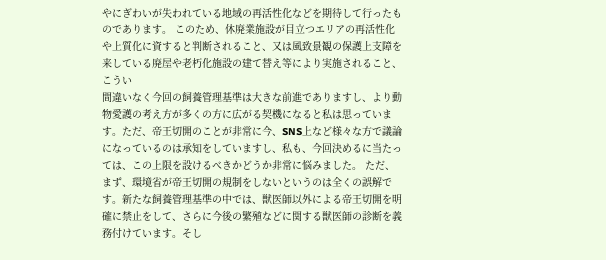やにぎわいが失われている地域の再活性化などを期待して行ったものであります。 このため、休廃業施設が目立つエリアの再活性化や上質化に資すると判断されること、又は風致景観の保護上支障を来している廃屋や老朽化施設の建て替え等により実施されること、こうい
間違いなく今回の飼養管理基準は大きな前進でありますし、より動物愛護の考え方が多くの方に広がる契機になると私は思っています。ただ、帝王切開のことが非常に今、SNS上など様々な方で議論になっているのは承知をしていますし、私も、今回決めるに当たっては、この上限を設けるべきかどうか非常に悩みました。 ただ、まず、環境省が帝王切開の規制をしないというのは全くの誤解です。新たな飼養管理基準の中では、獣医師以外による帝王切開を明確に禁止をして、さらに今後の繁殖などに関する獣医師の診断を義務付けています。そし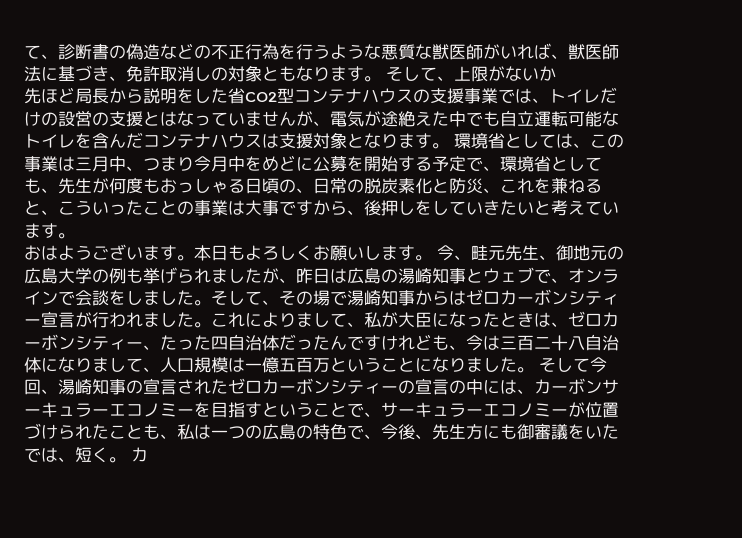て、診断書の偽造などの不正行為を行うような悪質な獣医師がいれば、獣医師法に基づき、免許取消しの対象ともなります。 そして、上限がないか
先ほど局長から説明をした省CO2型コンテナハウスの支援事業では、トイレだけの設営の支援とはなっていませんが、電気が途絶えた中でも自立運転可能なトイレを含んだコンテナハウスは支援対象となります。 環境省としては、この事業は三月中、つまり今月中をめどに公募を開始する予定で、環境省としても、先生が何度もおっしゃる日頃の、日常の脱炭素化と防災、これを兼ねると、こういったことの事業は大事ですから、後押しをしていきたいと考えています。
おはようございます。本日もよろしくお願いします。 今、畦元先生、御地元の広島大学の例も挙げられましたが、昨日は広島の湯崎知事とウェブで、オンラインで会談をしました。そして、その場で湯崎知事からはゼロカーボンシティー宣言が行われました。これによりまして、私が大臣になったときは、ゼロカーボンシティー、たった四自治体だったんですけれども、今は三百二十八自治体になりまして、人口規模は一億五百万ということになりました。 そして今回、湯崎知事の宣言されたゼロカーボンシティーの宣言の中には、カーボンサーキュラーエコノミーを目指すということで、サーキュラーエコノミーが位置づけられたことも、私は一つの広島の特色で、今後、先生方にも御審議をいた
では、短く。 カ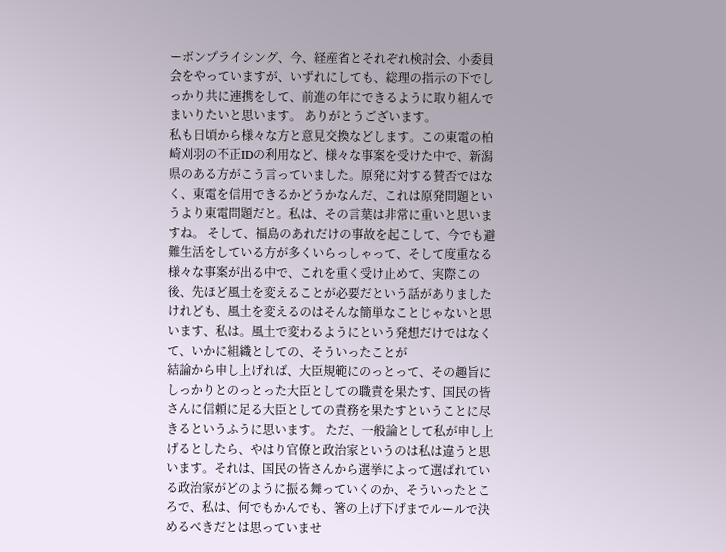ーボンプライシング、今、経産省とそれぞれ検討会、小委員会をやっていますが、いずれにしても、総理の指示の下でしっかり共に連携をして、前進の年にできるように取り組んでまいりたいと思います。 ありがとうございます。
私も日頃から様々な方と意見交換などします。この東電の柏崎刈羽の不正IDの利用など、様々な事案を受けた中で、新潟県のある方がこう言っていました。原発に対する賛否ではなく、東電を信用できるかどうかなんだ、これは原発問題というより東電問題だと。私は、その言葉は非常に重いと思いますね。 そして、福島のあれだけの事故を起こして、今でも避難生活をしている方が多くいらっしゃって、そして度重なる様々な事案が出る中で、これを重く受け止めて、実際この後、先ほど風土を変えることが必要だという話がありましたけれども、風土を変えるのはそんな簡単なことじゃないと思います、私は。風土で変わるようにという発想だけではなくて、いかに組織としての、そういったことが
結論から申し上げれば、大臣規範にのっとって、その趣旨にしっかりとのっとった大臣としての職責を果たす、国民の皆さんに信頼に足る大臣としての責務を果たすということに尽きるというふうに思います。 ただ、一般論として私が申し上げるとしたら、やはり官僚と政治家というのは私は違うと思います。それは、国民の皆さんから選挙によって選ばれている政治家がどのように振る舞っていくのか、そういったところで、私は、何でもかんでも、箸の上げ下げまでルールで決めるべきだとは思っていませ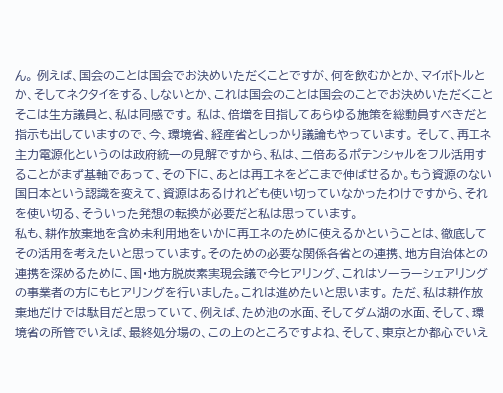ん。 例えば、国会のことは国会でお決めいただくことですが、何を飲むかとか、マイボトルとか、そしてネクタイをする、しないとか、これは国会のことは国会のことでお決めいただくこと
そこは生方議員と、私は同感です。 私は、倍増を目指してあらゆる施策を総動員すべきだと指示も出していますので、今、環境省、経産省としっかり議論もやっています。 そして、再エネ主力電源化というのは政府統一の見解ですから、私は、二倍あるポテンシャルをフル活用することがまず基軸であって、その下に、あとは再エネをどこまで伸ばせるか。もう資源のない国日本という認識を変えて、資源はあるけれども使い切っていなかったわけですから、それを使い切る、そういった発想の転換が必要だと私は思っています。
私も、耕作放棄地を含め未利用地をいかに再エネのために使えるかということは、徹底してその活用を考えたいと思っています。そのための必要な関係各省との連携、地方自治体との連携を深めるために、国・地方脱炭素実現会議で今ヒアリング、これはソーラーシェアリングの事業者の方にもヒアリングを行いました。これは進めたいと思います。 ただ、私は耕作放棄地だけでは駄目だと思っていて、例えば、ため池の水面、そしてダム湖の水面、そして、環境省の所管でいえば、最終処分場の、この上のところですよね、そして、東京とか都心でいえ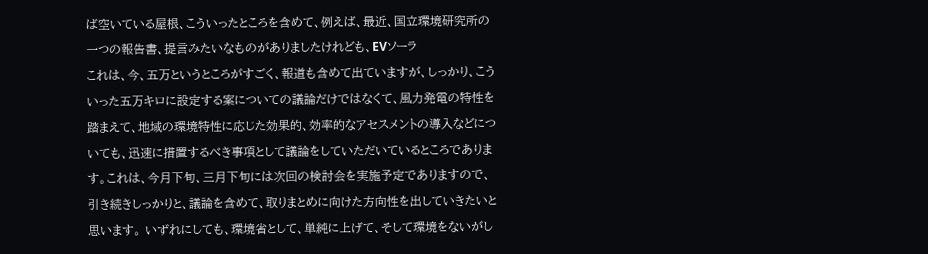ば空いている屋根、こういったところを含めて、例えば、最近、国立環境研究所の一つの報告書、提言みたいなものがありましたけれども、EVソーラ
これは、今、五万というところがすごく、報道も含めて出ていますが、しっかり、こういった五万キロに設定する案についての議論だけではなくて、風力発電の特性を踏まえて、地域の環境特性に応じた効果的、効率的なアセスメントの導入などについても、迅速に措置するべき事項として議論をしていただいているところであります。これは、今月下旬、三月下旬には次回の検討会を実施予定でありますので、引き続きしっかりと、議論を含めて、取りまとめに向けた方向性を出していきたいと思います。 いずれにしても、環境省として、単純に上げて、そして環境をないがし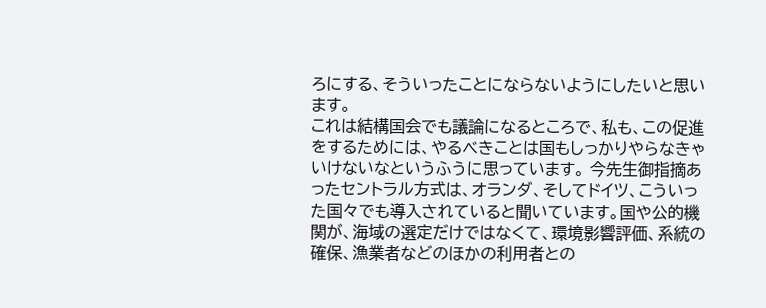ろにする、そういったことにならないようにしたいと思います。
これは結構国会でも議論になるところで、私も、この促進をするためには、やるべきことは国もしっかりやらなきゃいけないなというふうに思っています。 今先生御指摘あったセントラル方式は、オランダ、そしてドイツ、こういった国々でも導入されていると聞いています。国や公的機関が、海域の選定だけではなくて、環境影響評価、系統の確保、漁業者などのほかの利用者との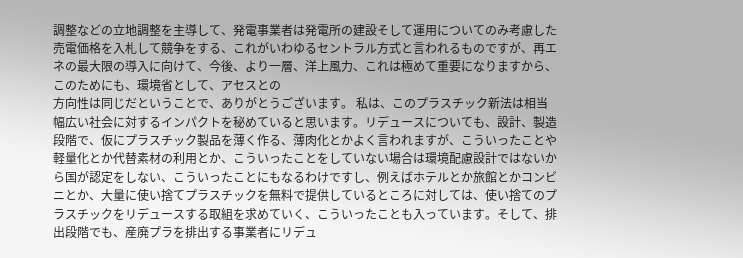調整などの立地調整を主導して、発電事業者は発電所の建設そして運用についてのみ考慮した売電価格を入札して競争をする、これがいわゆるセントラル方式と言われるものですが、再エネの最大限の導入に向けて、今後、より一層、洋上風力、これは極めて重要になりますから、このためにも、環境省として、アセスとの
方向性は同じだということで、ありがとうございます。 私は、このプラスチック新法は相当幅広い社会に対するインパクトを秘めていると思います。リデュースについても、設計、製造段階で、仮にプラスチック製品を薄く作る、薄肉化とかよく言われますが、こういったことや軽量化とか代替素材の利用とか、こういったことをしていない場合は環境配慮設計ではないから国が認定をしない、こういったことにもなるわけですし、例えばホテルとか旅館とかコンビニとか、大量に使い捨てプラスチックを無料で提供しているところに対しては、使い捨てのプラスチックをリデュースする取組を求めていく、こういったことも入っています。そして、排出段階でも、産廃プラを排出する事業者にリデュ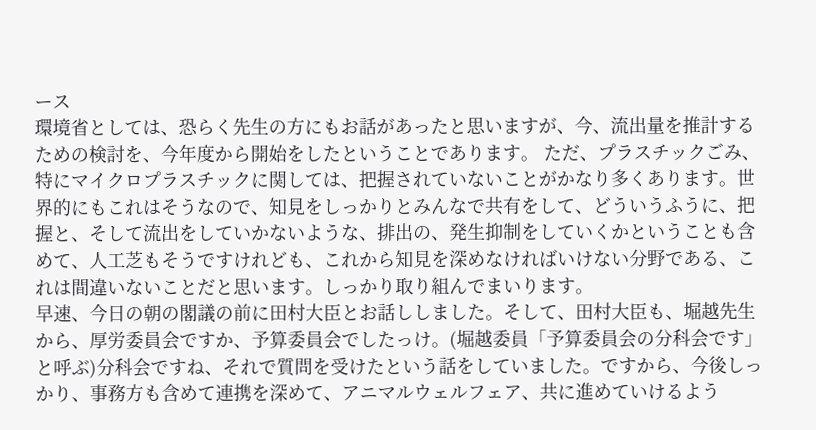ース
環境省としては、恐らく先生の方にもお話があったと思いますが、今、流出量を推計するための検討を、今年度から開始をしたということであります。 ただ、プラスチックごみ、特にマイクロプラスチックに関しては、把握されていないことがかなり多くあります。世界的にもこれはそうなので、知見をしっかりとみんなで共有をして、どういうふうに、把握と、そして流出をしていかないような、排出の、発生抑制をしていくかということも含めて、人工芝もそうですけれども、これから知見を深めなければいけない分野である、これは間違いないことだと思います。しっかり取り組んでまいります。
早速、今日の朝の閣議の前に田村大臣とお話ししました。そして、田村大臣も、堀越先生から、厚労委員会ですか、予算委員会でしたっけ。(堀越委員「予算委員会の分科会です」と呼ぶ)分科会ですね、それで質問を受けたという話をしていました。ですから、今後しっかり、事務方も含めて連携を深めて、アニマルウェルフェア、共に進めていけるよう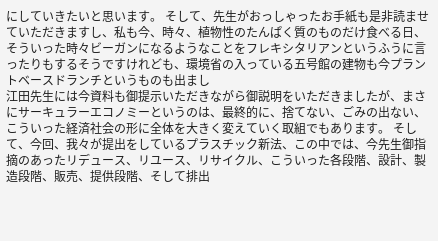にしていきたいと思います。 そして、先生がおっしゃったお手紙も是非読ませていただきますし、私も今、時々、植物性のたんぱく質のものだけ食べる日、そういった時々ビーガンになるようなことをフレキシタリアンというふうに言ったりもするそうですけれども、環境省の入っている五号館の建物も今プラントベースドランチというものも出まし
江田先生には今資料も御提示いただきながら御説明をいただきましたが、まさにサーキュラーエコノミーというのは、最終的に、捨てない、ごみの出ない、こういった経済社会の形に全体を大きく変えていく取組でもあります。 そして、今回、我々が提出をしているプラスチック新法、この中では、今先生御指摘のあったリデュース、リユース、リサイクル、こういった各段階、設計、製造段階、販売、提供段階、そして排出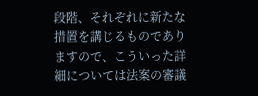段階、それぞれに新たな措置を講じるものでありますので、こういった詳細については法案の審議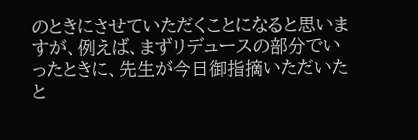のときにさせていただくことになると思いますが、例えば、まずリデュースの部分でいったときに、先生が今日御指摘いただいたと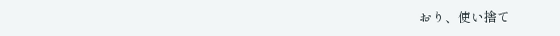おり、使い捨て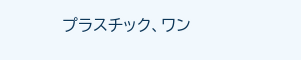プラスチック、ワン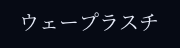ウェープラスチ